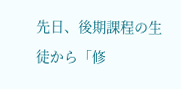先日、後期課程の生徒から「修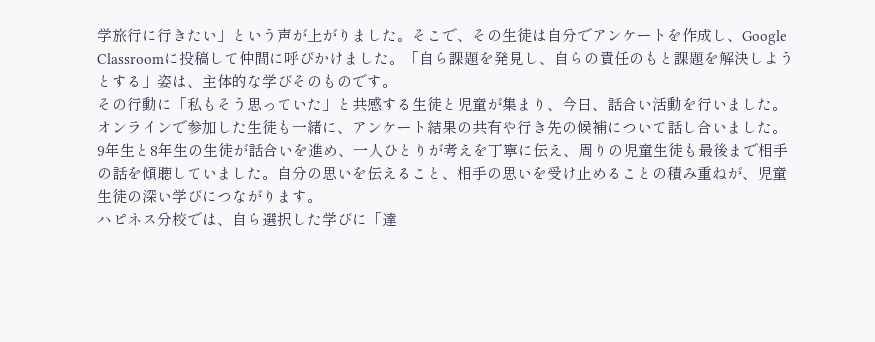学旅行に行きたい」という声が上がりました。そこで、その生徒は自分でアンケートを作成し、Google Classroomに投稿して仲間に呼びかけました。「自ら課題を発見し、自らの責任のもと課題を解決しようとする」姿は、主体的な学びそのものです。
その行動に「私もそう思っていた」と共感する生徒と児童が集まり、今日、話合い活動を行いました。オンラインで参加した生徒も一緒に、アンケート結果の共有や行き先の候補について話し合いました。
9年生と8年生の生徒が話合いを進め、一人ひとりが考えを丁寧に伝え、周りの児童生徒も最後まで相手の話を傾聴していました。自分の思いを伝えること、相手の思いを受け止めることの積み重ねが、児童生徒の深い学びにつながります。
ハピネス分校では、自ら選択した学びに「達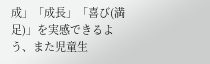成」「成長」「喜び(満足)」を実感できるよう、また児童生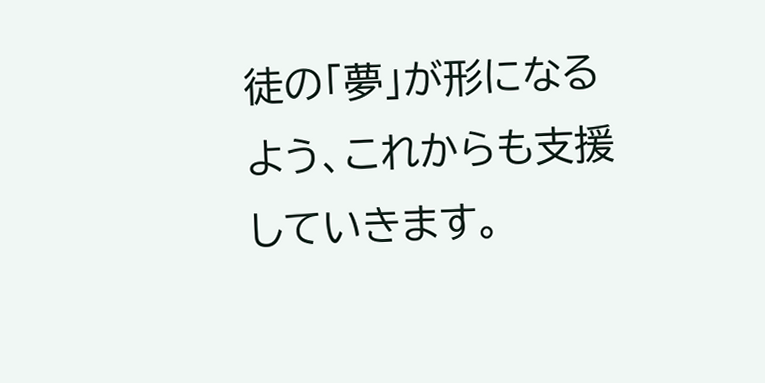徒の「夢」が形になるよう、これからも支援していきます。